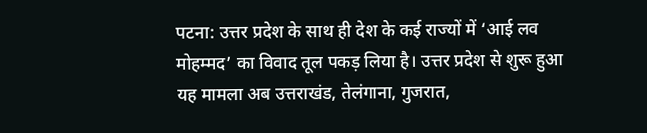पटना: उत्तर प्रदेश के साथ ही देश के कई राज्यों में ‘आई लव मोहम्मद’ का विवाद तूल पकड़ लिया है। उत्तर प्रदेश से शुरू हुआ यह मामला अब उत्तराखंड, तेलंगाना, गुजरात,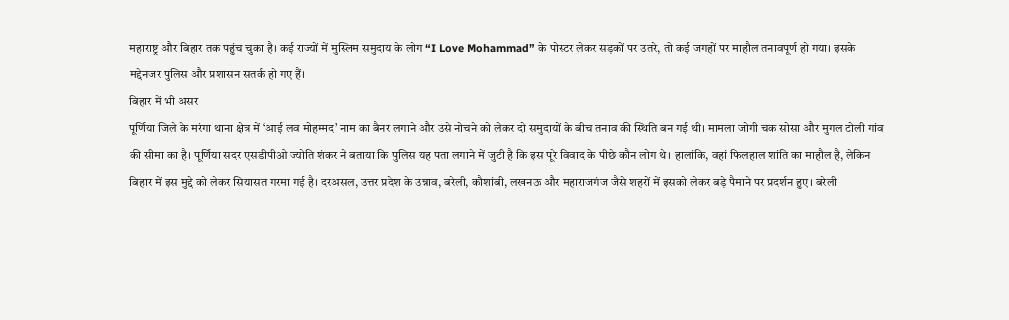महाराष्ट्र और बिहार तक पहुंच चुका है। कई राज्यों में मुस्लिम समुदाय के लोग “I Love Mohammad” के पोस्टर लेकर सड़कों पर उतरे, तो कई जगहों पर माहौल तनावपूर्ण हो गया। इसके मद्देनजर पुलिस और प्रशासन सतर्क हो गए हैं।
बिहार में भी असर
पूर्णिया जिले के मरंगा थाना क्षेत्र में ‘आई लव मोहम्मद’ नाम का बैनर लगाने और उसे नोचने को लेकर दो समुदायों के बीच तनाव की स्थिति बन गई थी। मामला जोगी चक सोसा और मुगल टोली गांव की सीमा का है। पूर्णिया सदर एसडीपीओ ज्योति शंकर ने बताया कि पुलिस यह पता लगाने में जुटी है कि इस पूरे विवाद के पीछे कौन लोग थे। हालांकि, वहां फिलहाल शांति का माहौल है, लेकिन बिहार में इस मुद्दे को लेकर सियासत गरमा गई है। दरअसल, उत्तर प्रदेश के उन्नाव, बरेली, कौशांबी, लखनऊ और महाराजगंज जैसे शहरों में इसको लेकर बड़े पैमाने पर प्रदर्शन हुए। बरेली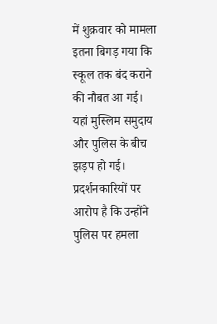में शुक्रवार को मामला इतना बिगड़ गया कि स्कूल तक बंद कराने की नौबत आ गई। यहां मुस्लिम समुदाय और पुलिस के बीच झड़प हो गई। प्रदर्शनकारियों पर आरोप है कि उन्होंने पुलिस पर हमला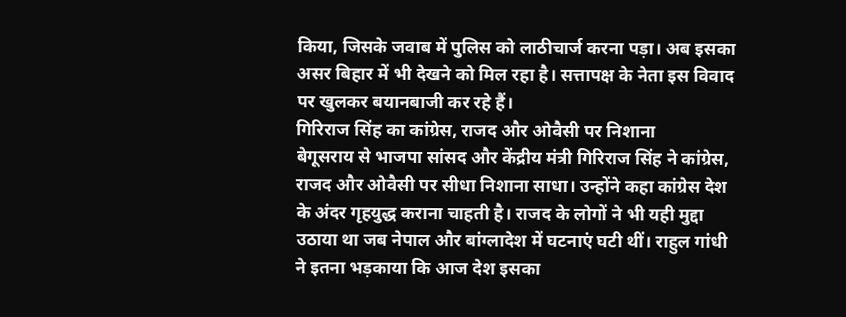किया, जिसके जवाब में पुलिस को लाठीचार्ज करना पड़ा। अब इसका असर बिहार में भी देखने को मिल रहा है। सत्तापक्ष के नेता इस विवाद पर खुलकर बयानबाजी कर रहे हैं।
गिरिराज सिंह का कांग्रेस, राजद और ओवैसी पर निशाना
बेगूसराय से भाजपा सांसद और केंद्रीय मंत्री गिरिराज सिंह ने कांग्रेस, राजद और ओवैसी पर सीधा निशाना साधा। उन्होंने कहा कांग्रेस देश के अंदर गृहयुद्ध कराना चाहती है। राजद के लोगों ने भी यही मुद्दा उठाया था जब नेपाल और बांग्लादेश में घटनाएं घटी थीं। राहुल गांधी ने इतना भड़काया कि आज देश इसका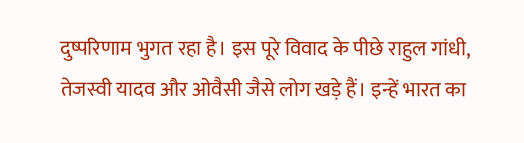दुष्परिणाम भुगत रहा है। इस पूरे विवाद के पीछे राहुल गांधी, तेजस्वी यादव और ओवैसी जैसे लोग खड़े हैं। इन्हें भारत का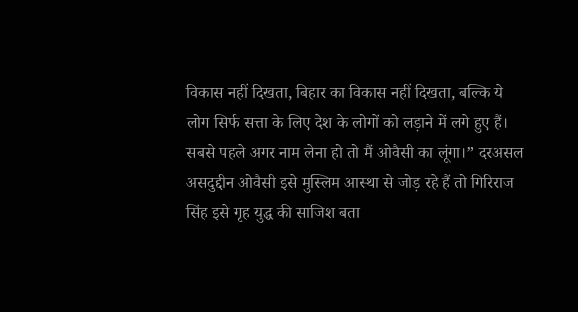विकास नहीं दिखता, बिहार का विकास नहीं दिखता, बल्कि ये लोग सिर्फ सत्ता के लिए देश के लोगों को लड़ाने में लगे हुए हैं। सबसे पहले अगर नाम लेना हो तो मैं ओवैसी का लूंगा।” दरअसल असदुद्दीन ओवैसी इसे मुस्लिम आस्था से जोड़ रहे हैं तो गिरिराज सिंह इसे गृह युद्ध की साजिश बता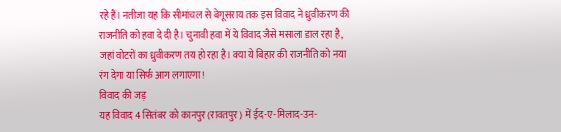रहे हैं। नतीजा यह कि सीमांचल से बेगूसराय तक इस विवाद ने ध्रुवीकरण की राजनीति को हवा दे दी है। चुनावी हवा में ये विवाद जैसे मसाला डाल रहा है, जहां वोटरों का ध्रुवीकरण तय हो रहा है। क्या ये बिहार की राजनीति को नया रंग देगा या सिर्फ आग लगाएगा !
विवाद की जड़
यह विवाद 4 सितंबर को कानपुर (रावतपुर) में ईद-ए-मिलाद-उन-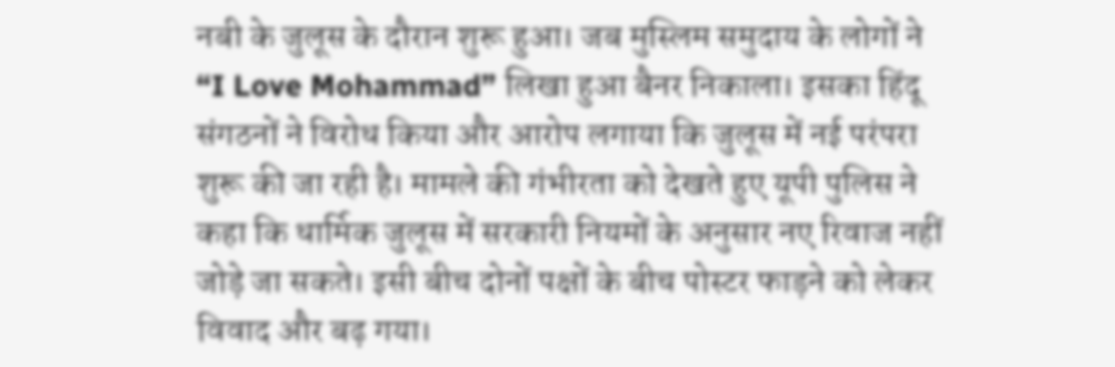नबी के जुलूस के दौरान शुरू हुआ। जब मुस्लिम समुदाय के लोगों ने “I Love Mohammad” लिखा हुआ बैनर निकाला। इसका हिंदू संगठनों ने विरोध किया और आरोप लगाया कि जुलूस में नई परंपरा शुरू की जा रही है। मामले की गंभीरता को देखते हुए यूपी पुलिस ने कहा कि धार्मिक जुलूस में सरकारी नियमों के अनुसार नए रिवाज नहीं जोड़े जा सकते। इसी बीच दोनों पक्षों के बीच पोस्टर फाड़ने को लेकर विवाद और बढ़ गया।